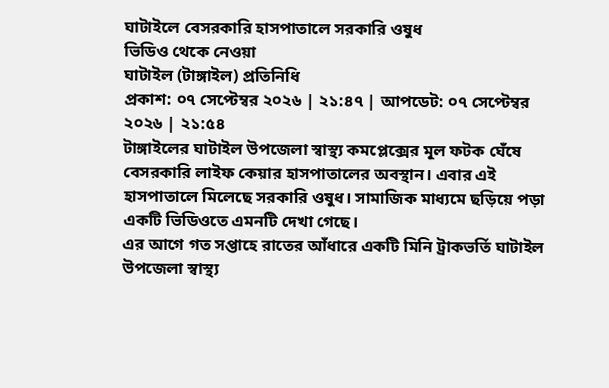ঘাটাইলে বেসরকারি হাসপাতালে সরকারি ওষুধ
ভিডিও থেকে নেওয়া
ঘাটাইল (টাঙ্গাইল) প্রতিনিধি
প্রকাশ: ০৭ সেপ্টেম্বর ২০২৬ | ২১:৪৭ | আপডেট: ০৭ সেপ্টেম্বর ২০২৬ | ২১:৫৪
টাঙ্গাইলের ঘাটাইল উপজেলা স্বাস্থ্য কমপ্লেক্সের মূল ফটক ঘেঁষে বেসরকারি লাইফ কেয়ার হাসপাতালের অবস্থান। এবার এই হাসপাতালে মিলেছে সরকারি ওষুধ। সামাজিক মাধ্যমে ছড়িয়ে পড়া একটি ভিডিওতে এমনটি দেখা গেছে।
এর আগে গত সপ্তাহে রাতের আঁধারে একটি মিনি ট্রাকভর্তি ঘাটাইল উপজেলা স্বাস্থ্য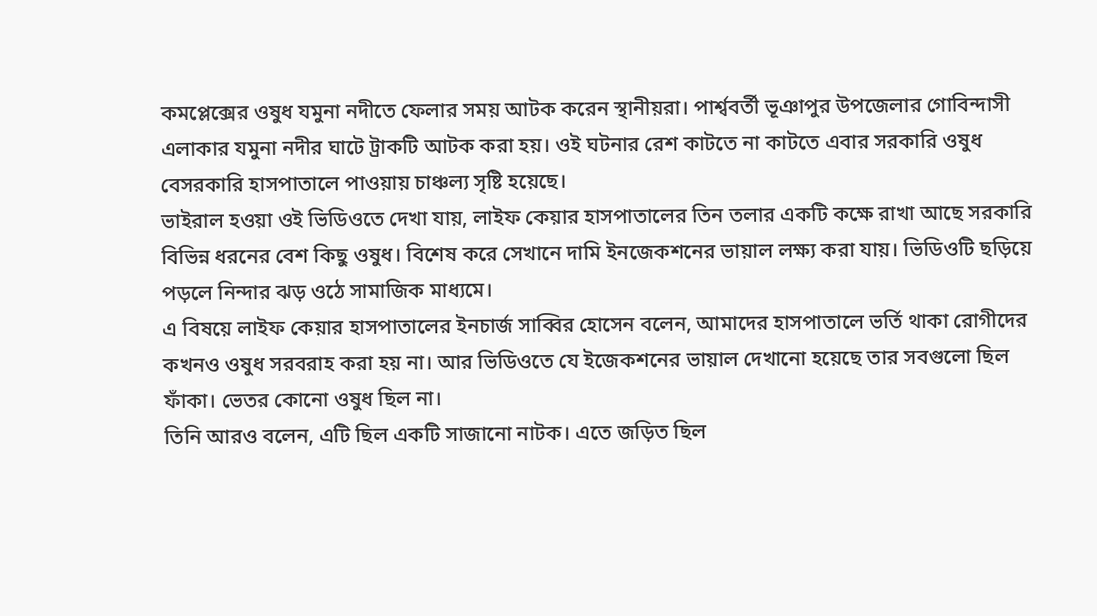কমপ্লেক্সের ওষুধ যমুনা নদীতে ফেলার সময় আটক করেন স্থানীয়রা। পার্শ্ববর্তী ভূঞাপুর উপজেলার গোবিন্দাসী এলাকার যমুনা নদীর ঘাটে ট্রাকটি আটক করা হয়। ওই ঘটনার রেশ কাটতে না কাটতে এবার সরকারি ওষুধ বেসরকারি হাসপাতালে পাওয়ায় চাঞ্চল্য সৃষ্টি হয়েছে।
ভাইরাল হওয়া ওই ভিডিওতে দেখা যায়, লাইফ কেয়ার হাসপাতালের তিন তলার একটি কক্ষে রাখা আছে সরকারি বিভিন্ন ধরনের বেশ কিছু ওষুধ। বিশেষ করে সেখানে দামি ইনজেকশনের ভায়াল লক্ষ্য করা যায়। ভিডিওটি ছড়িয়ে পড়লে নিন্দার ঝড় ওঠে সামাজিক মাধ্যমে।
এ বিষয়ে লাইফ কেয়ার হাসপাতালের ইনচার্জ সাব্বির হোসেন বলেন, আমাদের হাসপাতালে ভর্তি থাকা রোগীদের কখনও ওষুধ সরবরাহ করা হয় না। আর ভিডিওতে যে ইজেকশনের ভায়াল দেখানো হয়েছে তার সবগুলো ছিল ফাঁকা। ভেতর কোনো ওষুধ ছিল না।
তিনি আরও বলেন, এটি ছিল একটি সাজানো নাটক। এতে জড়িত ছিল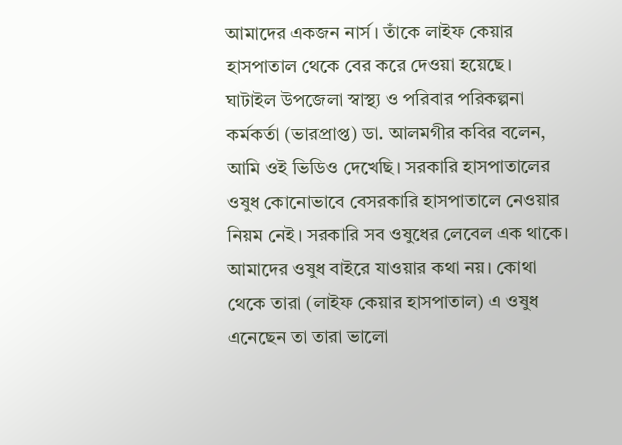আমাদের একজন নার্স। তাঁকে লাইফ কেয়ার হাসপাতাল থেকে বের করে দেওয়া হয়েছে।
ঘাটাইল উপজেলা স্বাস্থ্য ও পরিবার পরিকল্পনা কর্মকর্তা (ভারপ্রাপ্ত) ডা. আলমগীর কবির বলেন, আমি ওই ভিডিও দেখেছি। সরকারি হাসপাতালের ওষুধ কোনোভাবে বেসরকারি হাসপাতালে নেওয়ার নিয়ম নেই। সরকারি সব ওষুধের লেবেল এক থাকে। আমাদের ওষুধ বাইরে যাওয়ার কথা নয়। কোথা থেকে তারা (লাইফ কেয়ার হাসপাতাল) এ ওষুধ এনেছেন তা তারা ভালো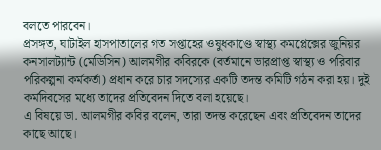বলতে পারবেন।
প্রসঙ্গত, ঘাটাইল হাসপাতালের গত সপ্তাহের ওষুধকাণ্ডে স্বাস্থ্য কমপ্লেক্সের জুনিয়র কনসালট্যান্ট (মেডিসিন) আলমগীর কবিরকে (বর্তমানে ভারপ্রাপ্ত স্বাস্থ্য ও পরিবার পরিকল্পনা কর্মকর্তা) প্রধান করে চার সদস্যের একটি তদন্ত কমিটি গঠন করা হয়। দুই কর্মদিবসের মধ্যে তাদের প্রতিবেদন দিতে বলা হয়েছে।
এ বিষয়ে ডা. আলমগীর কবির বলেন, তারা তদন্ত করেছেন এবং প্রতিবেদন তাদের কাছে আছে।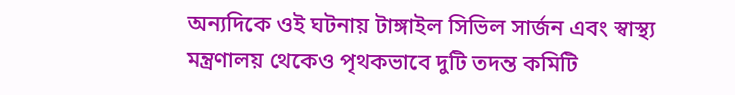অন্যদিকে ওই ঘটনায় টাঙ্গাইল সিভিল সার্জন এবং স্বাস্থ্য মন্ত্রণালয় থেকেও পৃথকভাবে দুটি তদন্ত কমিটি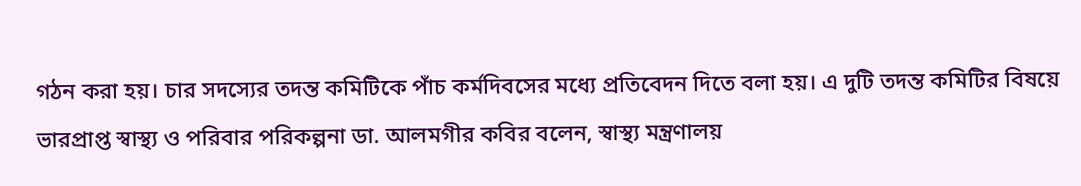গঠন করা হয়। চার সদস্যের তদন্ত কমিটিকে পাঁচ কর্মদিবসের মধ্যে প্রতিবেদন দিতে বলা হয়। এ দুটি তদন্ত কমিটির বিষয়ে ভারপ্রাপ্ত স্বাস্থ্য ও পরিবার পরিকল্পনা ডা. আলমগীর কবির বলেন, স্বাস্থ্য মন্ত্রণালয়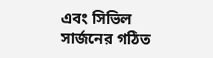এবং সিভিল সার্জনের গঠিত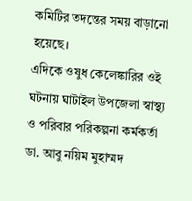কমিটির তদন্তের সময় বাড়ানো হয়েছে।
এদিকে ওষুধ কেলেঙ্কারির ওই ঘটনায় ঘাটাইল উপজেলা স্বাস্থ্য ও পরিবার পরিকল্পনা কর্মকর্তা ডা. আবু নয়িম মুহাম্মদ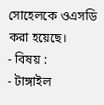সোহেলকে ওএসডি করা হয়েছে।
- বিষয় :
- টাঙ্গাইল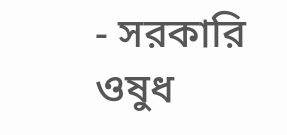- সরকারি ওষুধ